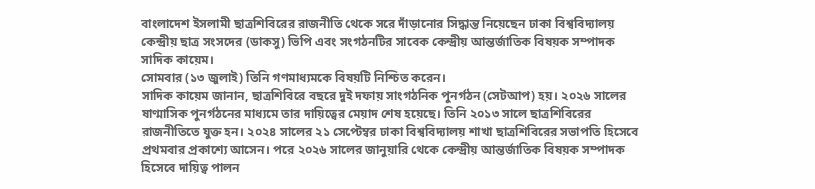বাংলাদেশ ইসলামী ছাত্রশিবিরের রাজনীতি থেকে সরে দাঁড়ানোর সিদ্ধান্ত নিয়েছেন ঢাকা বিশ্ববিদ্যালয় কেন্দ্রীয় ছাত্র সংসদের (ডাকসু) ভিপি এবং সংগঠনটির সাবেক কেন্দ্রীয় আন্তর্জাতিক বিষয়ক সম্পাদক সাদিক কায়েম।
সোমবার (১৩ জুলাই) তিনি গণমাধ্যমকে বিষয়টি নিশ্চিত করেন।
সাদিক কায়েম জানান, ছাত্রশিবিরে বছরে দুই দফায় সাংগঠনিক পুনর্গঠন (সেটআপ) হয়। ২০২৬ সালের ষাণ্মাসিক পুনর্গঠনের মাধ্যমে তার দায়িত্বের মেয়াদ শেষ হয়েছে। তিনি ২০১৩ সালে ছাত্রশিবিরের রাজনীতিতে যুক্ত হন। ২০২৪ সালের ২১ সেপ্টেম্বর ঢাকা বিশ্ববিদ্যালয় শাখা ছাত্রশিবিরের সভাপতি হিসেবে প্রথমবার প্রকাশ্যে আসেন। পরে ২০২৬ সালের জানুয়ারি থেকে কেন্দ্রীয় আন্তর্জাতিক বিষয়ক সম্পাদক হিসেবে দায়িত্ব পালন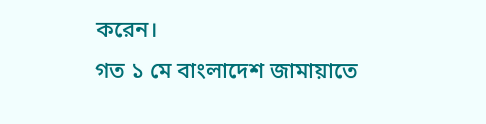করেন।
গত ১ মে বাংলাদেশ জামায়াতে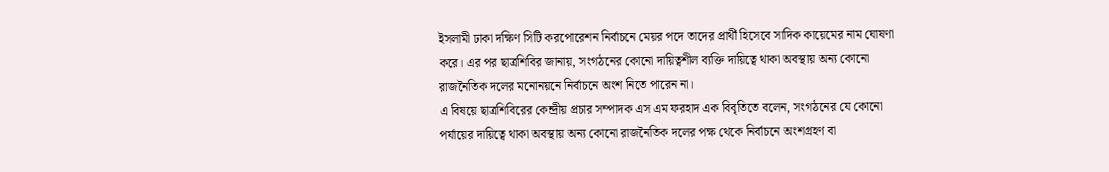ইসলামী ঢাকা দক্ষিণ সিটি করপোরেশন নির্বাচনে মেয়র পদে তাদের প্রার্থী হিসেবে সাদিক কায়েমের নাম ঘোষণা করে। এর পর ছাত্রশিবির জানায়, সংগঠনের কোনো দায়িত্বশীল ব্যক্তি দায়িত্বে থাকা অবস্থায় অন্য কোনো রাজনৈতিক দলের মনোনয়নে নির্বাচনে অংশ নিতে পারেন না।
এ বিষয়ে ছাত্রশিবিরের কেন্দ্রীয় প্রচার সম্পাদক এস এম ফরহাদ এক বিবৃতিতে বলেন, সংগঠনের যে কোনো পর্যায়ের দায়িত্বে থাকা অবস্থায় অন্য কোনো রাজনৈতিক দলের পক্ষ থেকে নির্বাচনে অংশগ্রহণ বা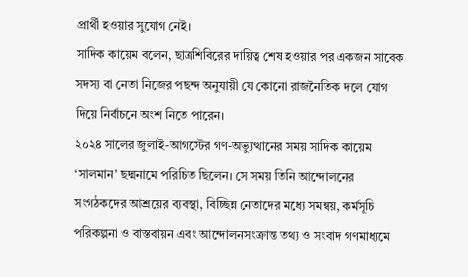প্রার্থী হওয়ার সুযোগ নেই।
সাদিক কায়েম বলেন, ছাত্রশিবিরের দায়িত্ব শেষ হওয়ার পর একজন সাবেক সদস্য বা নেতা নিজের পছন্দ অনুযায়ী যে কোনো রাজনৈতিক দলে যোগ দিয়ে নির্বাচনে অংশ নিতে পারেন।
২০২৪ সালের জুলাই-আগস্টের গণ-অভ্যুত্থানের সময় সাদিক কায়েম ‘সালমান’ ছদ্মনামে পরিচিত ছিলেন। সে সময় তিনি আন্দোলনের সংগঠকদের আশ্রয়ের ব্যবস্থা, বিচ্ছিন্ন নেতাদের মধ্যে সমন্বয়, কর্মসূচি পরিকল্পনা ও বাস্তবায়ন এবং আন্দোলনসংক্রান্ত তথ্য ও সংবাদ গণমাধ্যমে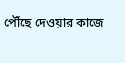পৌঁছে দেওয়ার কাজে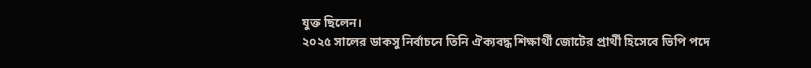যুক্ত ছিলেন।
২০২৫ সালের ডাকসু নির্বাচনে তিনি ঐক্যবদ্ধ শিক্ষার্থী জোটের প্রার্থী হিসেবে ভিপি পদে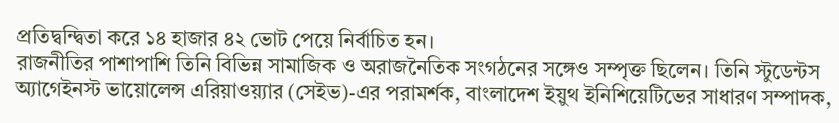প্রতিদ্বন্দ্বিতা করে ১৪ হাজার ৪২ ভোট পেয়ে নির্বাচিত হন।
রাজনীতির পাশাপাশি তিনি বিভিন্ন সামাজিক ও অরাজনৈতিক সংগঠনের সঙ্গেও সম্পৃক্ত ছিলেন। তিনি স্টুডেন্টস অ্যাগেইনস্ট ভায়োলেন্স এরিয়াওয়্যার (সেইভ)-এর পরামর্শক, বাংলাদেশ ইয়ুথ ইনিশিয়েটিভের সাধারণ সম্পাদক,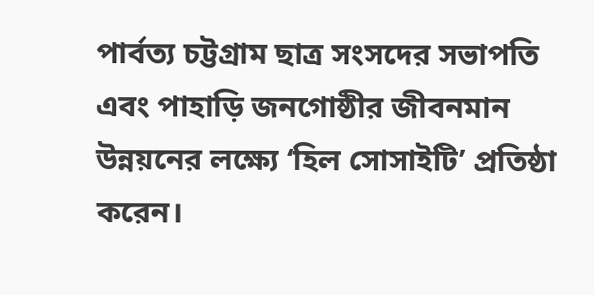পার্বত্য চট্টগ্রাম ছাত্র সংসদের সভাপতি এবং পাহাড়ি জনগোষ্ঠীর জীবনমান উন্নয়নের লক্ষ্যে ‘হিল সোসাইটি’ প্রতিষ্ঠা করেন।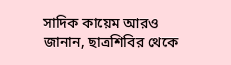সাদিক কায়েম আরও জানান, ছাত্রশিবির থেকে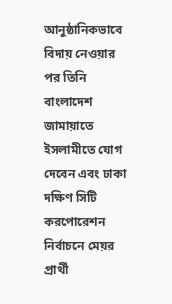আনুষ্ঠানিকভাবে বিদায় নেওয়ার পর তিনি বাংলাদেশ জামায়াতে ইসলামীতে যোগ দেবেন এবং ঢাকা দক্ষিণ সিটি করপোরেশন নির্বাচনে মেয়র প্রার্থী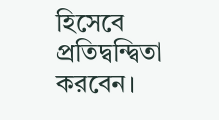হিসেবে প্রতিদ্বন্দ্বিতা করবেন।